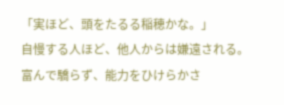「実ほど、頭をたるる稲穂かな。」
自慢する人ほど、他人からは嫌遠される。
富んで驕らず、能力をひけらかさ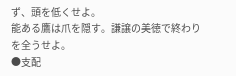ず、頭を低くせよ。
能ある鷹は爪を隠す。謙譲の美徳で終わりを全うせよ。
●支配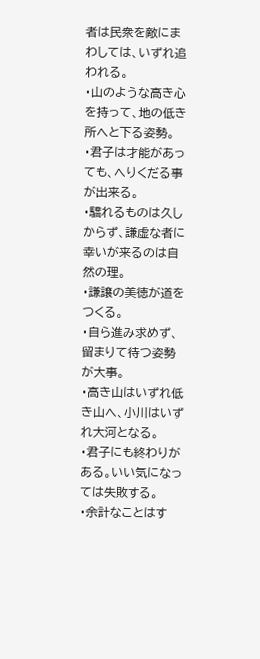者は民衆を敵にまわしては、いずれ追われる。
・山のような高き心を持って、地の低き所へと下る姿勢。
・君子は才能があっても、へりくだる事が出来る。
・驕れるものは久しからず、謙虚な者に幸いが来るのは自然の理。
・謙譲の美徳が道をつくる。
・自ら進み求めず、留まりて待つ姿勢が大事。
・高き山はいずれ低き山へ、小川はいずれ大河となる。
・君子にも終わりがある。いい気になっては失敗する。
・余計なことはす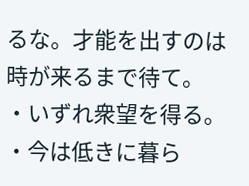るな。才能を出すのは時が来るまで待て。
・いずれ衆望を得る。
・今は低きに暮ら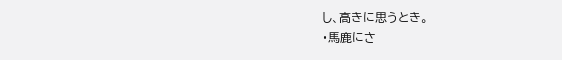し、高きに思うとき。
・馬鹿にさ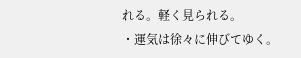れる。軽く見られる。
・運気は徐々に伸びてゆく。